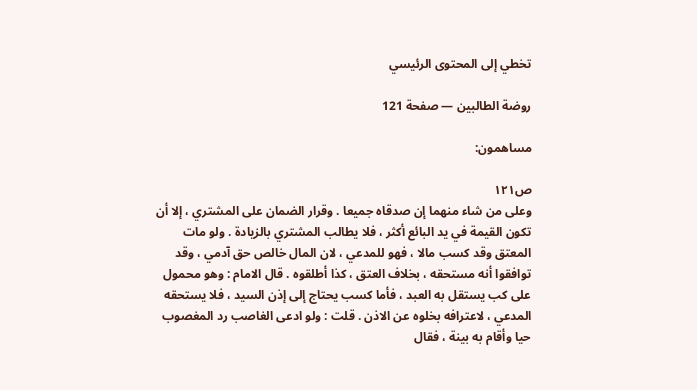تخطي إلى المحتوى الرئيسي

روضة الطالبين — صفحة 121

مساهمون:

ص١٢١
وعلى من شاء منهما إن صدقاه جميعا . وقرار الضمان على المشتري ، إلا أن تكون القيمة في يد البائع أكثر ، فلا يطالب المشتري بالزيادة . ولو مات المعتق وقد كسب مالا ، فهو للمدعي ، لان المال خالص حق آدمي ، وقد توافقوا أنه مستحقه ، بخلاف العتق ، كذا أطلقوه . قال الامام : وهو محمول على كب يستقل به العبد ، فأما كسب يحتاج إلى إذن السيد ، فلا يستحقه المدعي ، لاعترافه بخلوه عن الاذن . قلت : ولو ادعى الغاصب رد المغصوب حيا وأقام به بينة ، فقال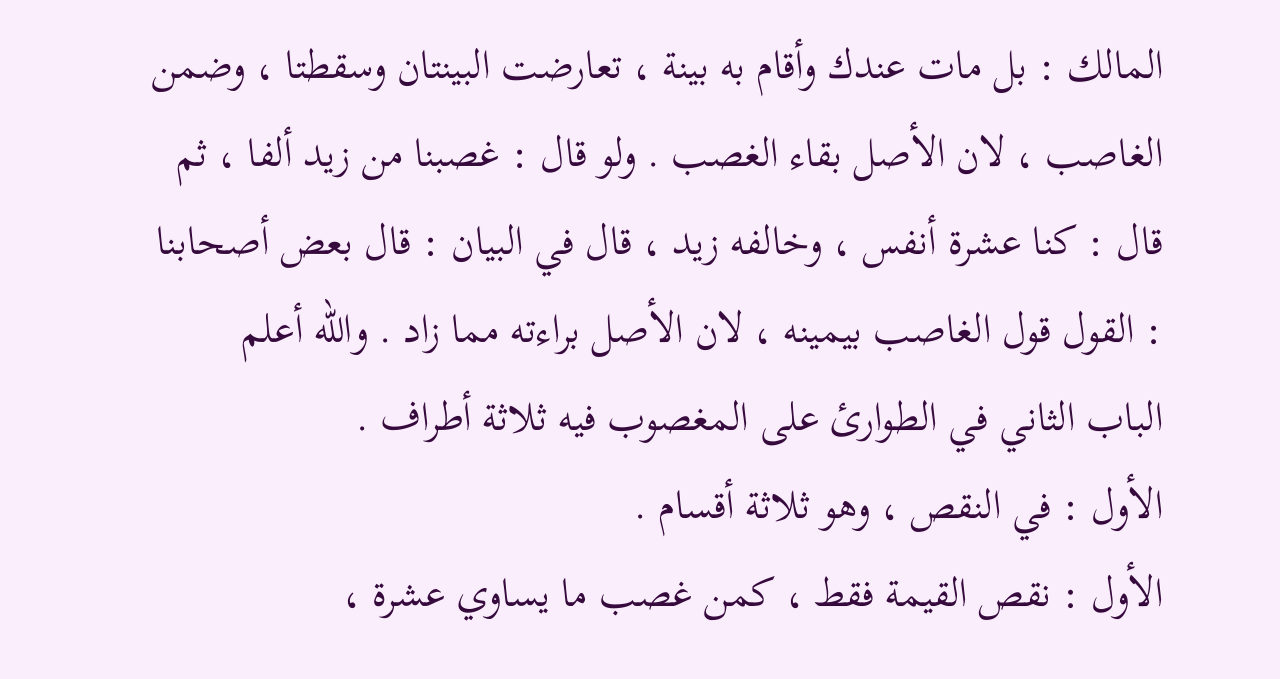المالك : بل مات عندك وأقام به بينة ، تعارضت البينتان وسقطتا ، وضمن الغاصب ، لان الأصل بقاء الغصب . ولو قال : غصبنا من زيد ألفا ، ثم قال : كنا عشرة أنفس ، وخالفه زيد ، قال في البيان : قال بعض أصحابنا : القول قول الغاصب بيمينه ، لان الأصل براءته مما زاد . والله أعلم
الباب الثاني في الطوارئ على المغصوب فيه ثلاثة أطراف .
الأول : في النقص ، وهو ثلاثة أقسام .
الأول : نقص القيمة فقط ، كمن غصب ما يساوي عشرة ،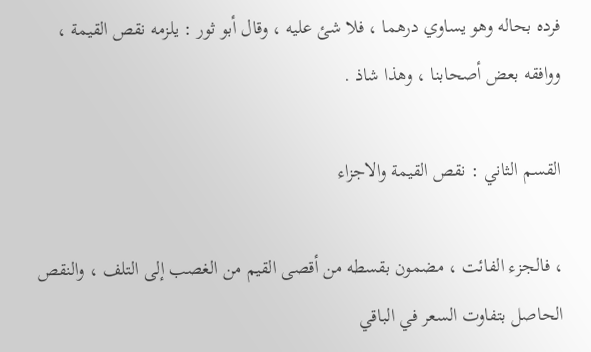فرده بحاله وهو يساوي درهما ، فلا شئ عليه ، وقال أبو ثور : يلزمه نقص القيمة ، ووافقه بعض أصحابنا ، وهذا شاذ .

القسم الثاني : نقص القيمة والاجزاء

، فالجزء الفائت ، مضمون بقسطه من أقصى القيم من الغصب إلى التلف ، والنقص الحاصل بتفاوت السعر في الباقي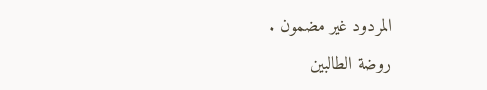المردود غير مضمون .
روضة الطالبين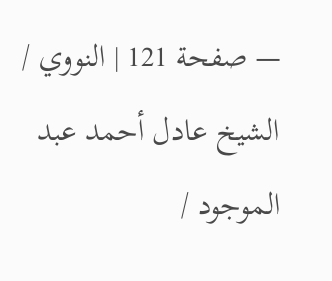— صفحة 121 | النووي / الشيخ عادل أحمد عبد الموجود /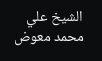الشيخ علي محمد معوض